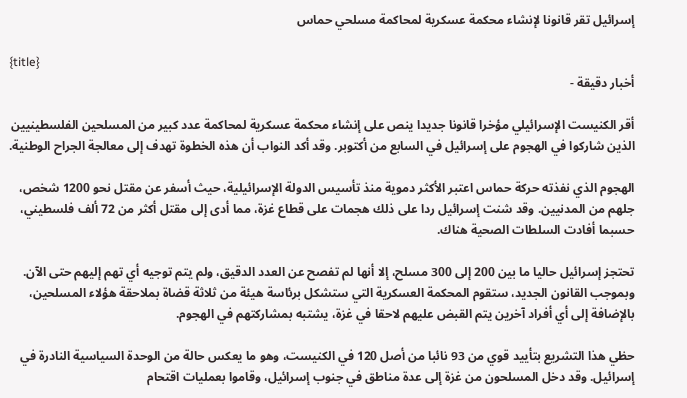إسرائيل تقر قانونا لإنشاء محكمة عسكرية لمحاكمة مسلحي حماس

{title}
أخبار دقيقة -

أقر الكنيست الإسرائيلي مؤخرا قانونا جديدا ينص على إنشاء محكمة عسكرية لمحاكمة عدد كبير من المسلحين الفلسطينيين الذين شاركوا في الهجوم على إسرائيل في السابع من أكتوبر. وقد أكد النواب أن هذه الخطوة تهدف إلى معالجة الجراح الوطنية.

الهجوم الذي نفذته حركة حماس اعتبر الأكثر دموية منذ تأسيس الدولة الإسرائيلية، حيث أسفر عن مقتل نحو 1200 شخص، جلهم من المدنيين. وقد شنت إسرائيل ردا على ذلك هجمات على قطاع غزة، مما أدى إلى مقتل أكثر من 72 ألف فلسطيني، حسبما أفادت السلطات الصحية هناك.

تحتجز إسرائيل حاليا ما بين 200 إلى 300 مسلح، إلا أنها لم تفصح عن العدد الدقيق، ولم يتم توجيه أي تهم إليهم حتى الآن. وبموجب القانون الجديد، ستقوم المحكمة العسكرية التي ستشكل برئاسة هيئة من ثلاثة قضاة بملاحقة هؤلاء المسلحين، بالإضافة إلى أي أفراد آخرين يتم القبض عليهم لاحقا في غزة، يشتبه بمشاركتهم في الهجوم.

حظي هذا التشريع بتأييد قوي من 93 نائبا من أصل 120 في الكنيست، وهو ما يعكس حالة من الوحدة السياسية النادرة في إسرائيل. وقد دخل المسلحون من غزة إلى عدة مناطق في جنوب إسرائيل، وقاموا بعمليات اقتحام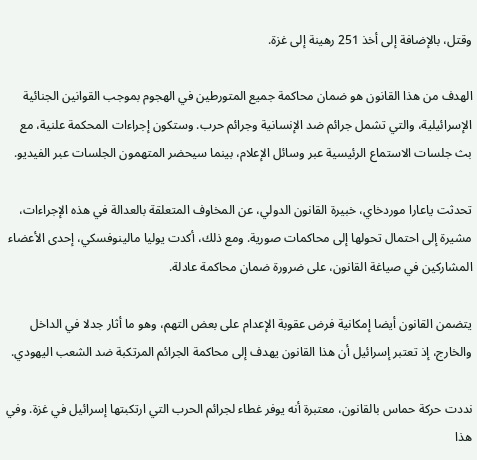وقتل، بالإضافة إلى أخذ 251 رهينة إلى غزة.

الهدف من هذا القانون هو ضمان محاكمة جميع المتورطين في الهجوم بموجب القوانين الجنائية الإسرائيلية، والتي تشمل جرائم ضد الإنسانية وجرائم حرب. وستكون إجراءات المحكمة علنية، مع بث جلسات الاستماع الرئيسية عبر وسائل الإعلام، بينما سيحضر المتهمون الجلسات عبر الفيديو.

تحدثت ياعارا موردخاي، خبيرة القانون الدولي، عن المخاوف المتعلقة بالعدالة في هذه الإجراءات، مشيرة إلى احتمال تحولها إلى محاكمات صورية. ومع ذلك، أكدت يوليا مالينوفسكي، إحدى الأعضاء المشاركين في صياغة القانون، على ضرورة ضمان محاكمة عادلة.

يتضمن القانون أيضا إمكانية فرض عقوبة الإعدام على بعض التهم، وهو ما أثار جدلا في الداخل والخارج، إذ تعتبر إسرائيل أن هذا القانون يهدف إلى محاكمة الجرائم المرتكبة ضد الشعب اليهودي.

نددت حركة حماس بالقانون، معتبرة أنه يوفر غطاء لجرائم الحرب التي ارتكبتها إسرائيل في غزة. وفي هذا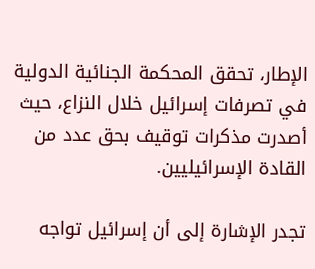الإطار، تحقق المحكمة الجنائية الدولية في تصرفات إسرائيل خلال النزاع، حيث أصدرت مذكرات توقيف بحق عدد من القادة الإسرائيليين.

تجدر الإشارة إلى أن إسرائيل تواجه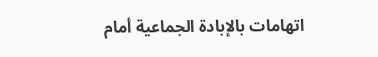اتهامات بالإبادة الجماعية أمام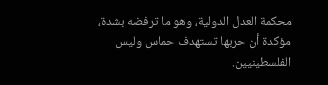محكمة العدل الدولية، وهو ما ترفضه بشدة، مؤكدة أن حربها تستهدف حماس وليس الفلسطينيين.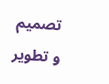تصميم و تطوير